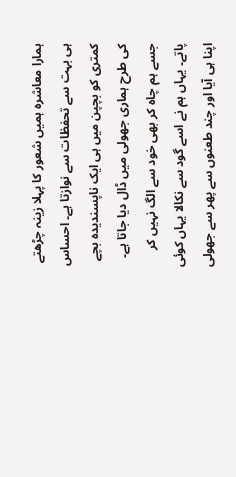ہمارا معاشرہ ہمیں شعور کا پہلا زینہ چڑھتے ہی بہت سے تحفظات سے نوازتا ہے۔ احساس کمتری کو بچپن میں ہی ایک ناپسندیدہ بچے کی طرح ہماری جھولی میں ڈال دیا جاتا ہے۔ جسے ہم چاہ کر بھی خود سے الگ نہیں کر پاتے۔ یہاں ہم نے اسے گود سے نکالا یہاں کوئی اپنا ہی آیا اور چند طعنوں سے پھر سے جھولی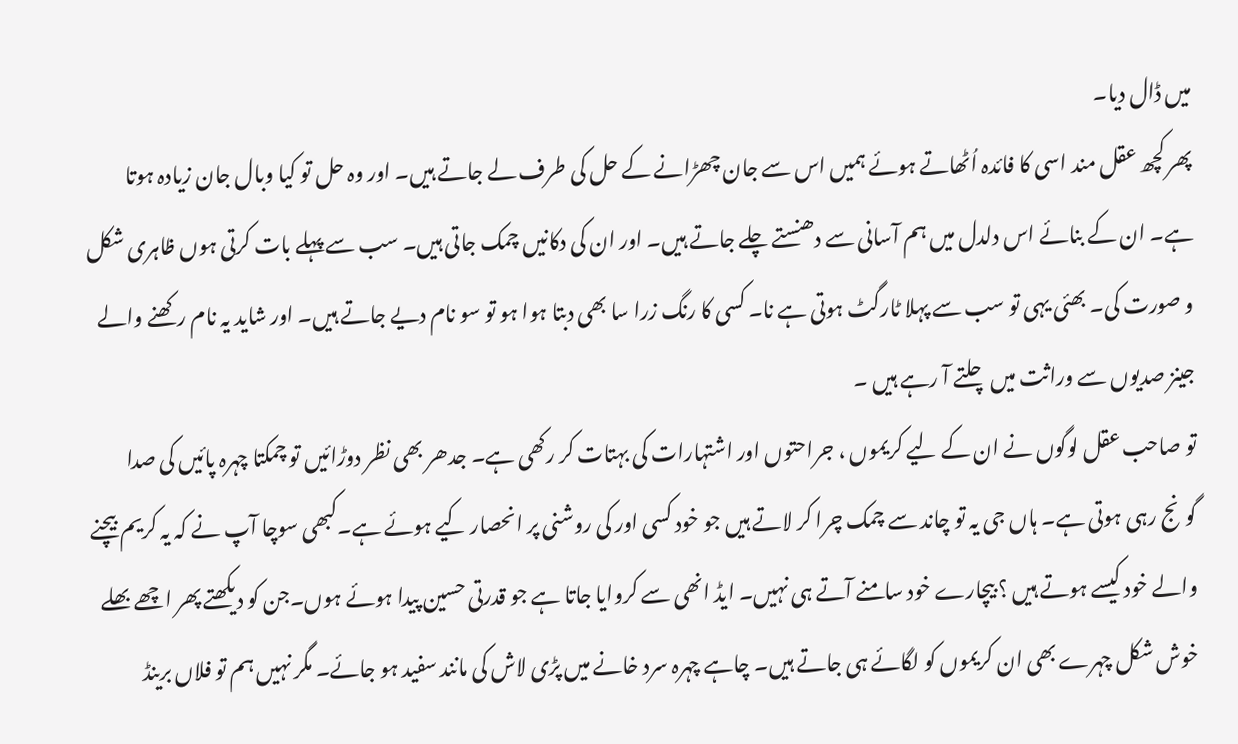میں ڈال دیا۔
پھر کچھ عقل مند اسی کا فائدہ اُٹھاتے ہوئے ہمیں اس سے جان چھڑانے کے حل کی طرف لے جاتے ہیں۔ اور وہ حل تو کیا وبال جان زیادہ ہوتا ہے۔ ان کے بنائے اس دلدل میں ہم آسانی سے دھنستے چلے جاتے ہیں۔ اور ان کی دکانیں چمک جاتی ہیں۔ سب سے پہلے بات کرتی ہوں ظاہری شکل و صورت کی۔ بھئی یہی تو سب سے پہلا ٹارگٹ ہوتی ہے نا۔ کسی کا رنگ زرا سا بھی دبتا ہوا ہو تو سو نام دیے جاتے ہیں۔ اور شاید یہ نام رکھنے والے جینز صدیوں سے وراثت میں چلتے آ رہے ہیں ۔
تو صاحب عقل لوگوں نے ان کے لیے کریموں ، جراحتوں اور اشتہارات کی بہتات کر رکھی ہے۔ جدھر بھی نظر دوڑائیں تو چمکتا چہرہ پائیں کی صدا گونج رہی ہوتی ہے۔ ہاں جی یہ تو چاند سے چمک چرا کر لاتے ہیں جو خود کسی اور کی روشنی پر انحصار کیے ہوئے ہے۔کبھی سوچا آپ نے کہ یہ کریم بیچنے والے خود کیسے ہوتے ہیں ؟ بیچارے خود سامنے آتے ہی نہیں۔ ایڈ انھی سے کروایا جاتا ہے جو قدرتی حسین پیدا ہوئے ہوں۔جن کو دیکھتے پھر اچھے بھلے خوش شکل چہرے بھی ان کریموں کو لگائے ہی جاتے ہیں۔ چاہے چہرہ سرد خانے میں پڑی لاش کی مانند سفید ہو جائے۔ مگر نہیں ہم تو فلاں برینڈ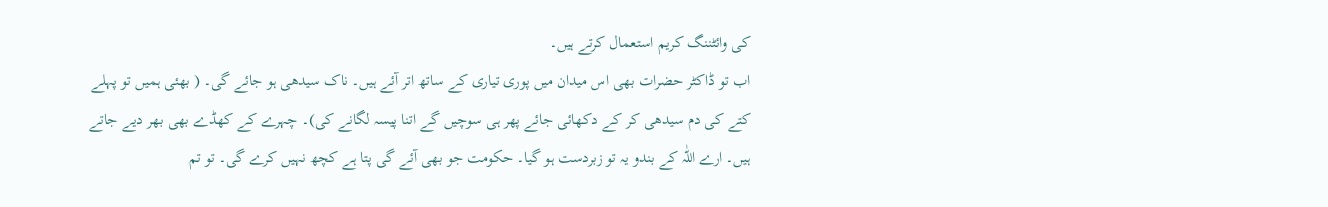کی وائٹننگ کریم استعمال کرتے ہیں۔
اب تو ڈاکٹر حضرات بھی اس میدان میں پوری تیاری کے ساتھ اتر آئے ہیں۔ ناک سیدھی ہو جائے گی۔ ( بھئی ہمیں تو پہلے کتے کی دم سیدھی کر کے دکھائی جائے پھر ہی سوچیں گے اتنا پیسہ لگانے کی)۔ چہرے کے کھڈے بھی بھر دیے جاتے ہیں۔ ارے اللّٰہ کے بندو یہ تو زبردست ہو گیا۔ حکومت جو بھی آئے گی پتا ہے کچھ نہیں کرے گی۔ تو تم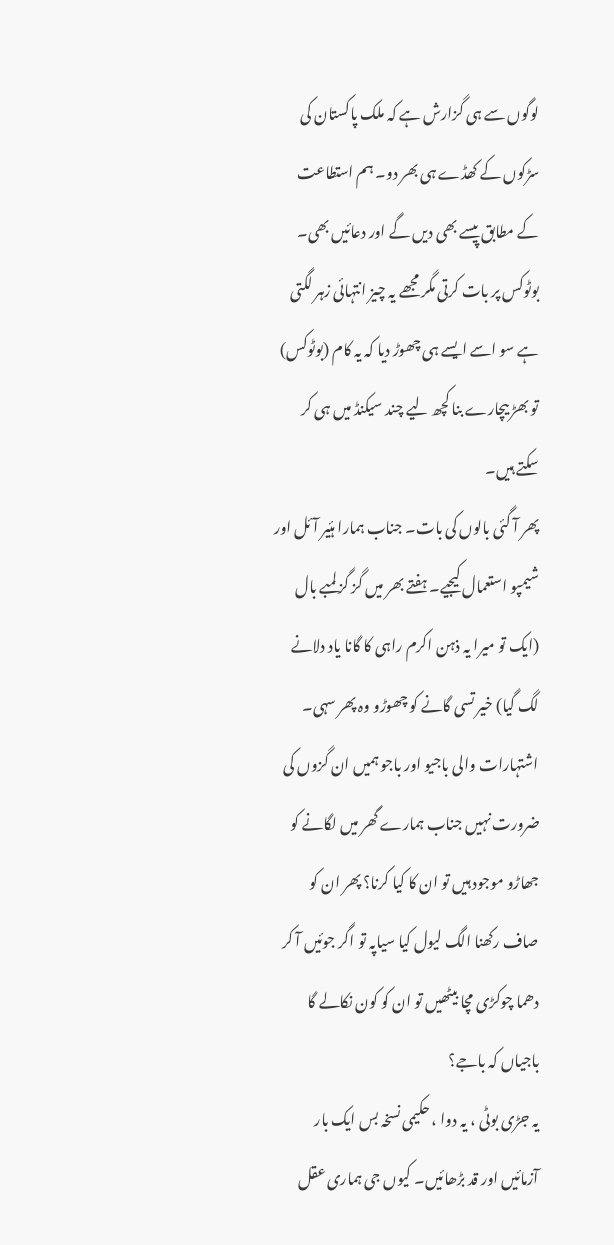لوگوں سے ہی گزارش ہے کہ ملک پاکستان کی سڑکوں کے کھڈے ہی بھر دو۔ ہم استطاعت کے مطابق پیسے بھی دیں گے اور دعائیں بھی۔ بوٹوکس پر بات کرتی مگر مجھے یہ چیز انتہائی زہر لگتی ہے سو اسے ایسے ہی چھوڑ دیا کہ یہ کام (بوٹوکس) تو بھڑ ںیچارے بنا کچھ لیے چند سیکنڈ میں ہی کر سکتے ہیں۔
پھر آ گئی بالوں کی بات۔ جناب ہمارا ہئیر آئل اور شیمپو استعمال کیجیے۔ ہفتے بھر میں گز گز لمبے بال (ایک تو میرا یہ ذہن اکرم راہی کا گانا یاد دلانے لگ گیا) خیر تسی گانے کو چھوڑو وہ پھر سہی۔ اشتہارات والی باجیو اور باجو ہمیں ان گزوں کی ضرورت نہیں جناب ہمارے گھر میں لگانے کو جھاڑو موجود ہیں تو ان کا کیا کرنا؟ پھر ان کو صاف رکھنا الگ لیول کیا سیاپہ تو اگر جوئیں آ کر دھما چوکڑی مچا بیٹھیں تو ان کو کون نکالے گا باجیاں کہ باجے؟
یہ جڑی بوٹی ، یہ دوا ، حکیمی نسخہ بس ایک بار آزمائیں اور قد بڑھائیں۔ کیوں جی ہماری عقل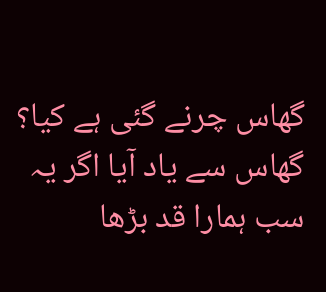گھاس چرنے گئی ہے کیا؟ گھاس سے یاد آیا اگر یہ سب ہمارا قد بڑھا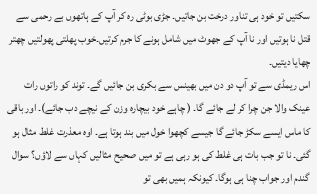سکتیں تو خود ہی تناور درخت بن جاتیں۔ جڑی بوٹی رہ کر آپ کے ہاتھوں بے رحمی سے قتل نا ہوتیں اور نا آپ کے جھوٹ میں شامل ہونے کا جرم کرتیں۔خوب پھلتی پھولتیں چھتر چھایا دیتیں۔
اس ریمڈی سے تو آپ دو دن میں بھینس سے بکری بن جائیں گے۔ توند کو راتوں رات عینک والا جن چرا کر لے جائے گا۔ ( چاہے خود بیچارہ وزن کے نیچے دب جائے)۔ اور باقی کا ماس ایسے سکڑ جائے گا جیسے کچھوا خول میں بند ہوتا ہے۔ اوہ معذرت غلط مثال ہو گئی۔ نا تو جب بات ہی غلط کی ہو رہی ہے تو میں صحیح مثالیں کہاں سے لاؤں؟ سوال گندم اور جواب چنا ہی ہوگا۔ کیونکہ ہمیں بھی تو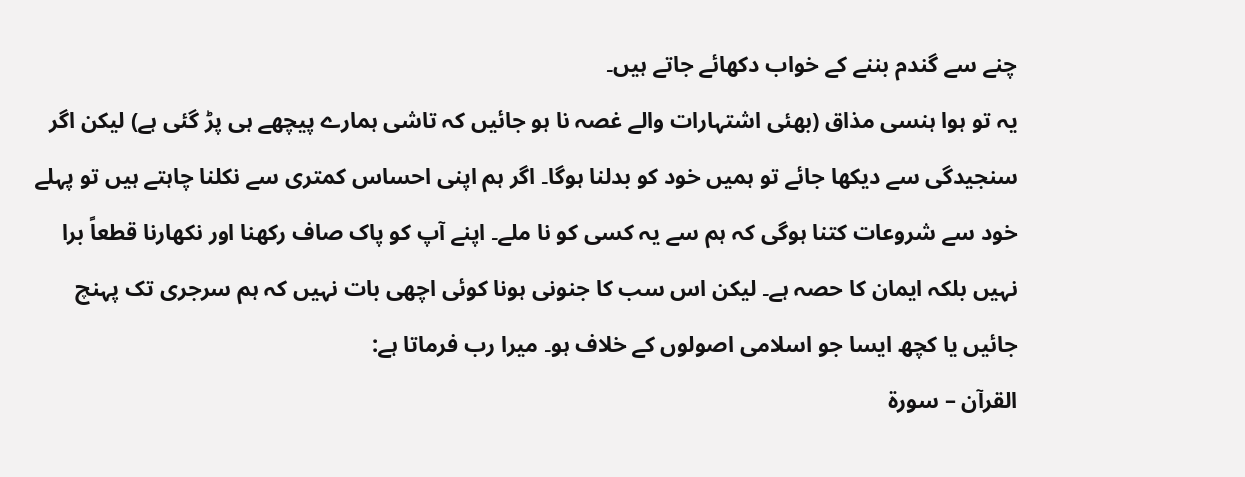چنے سے گندم بننے کے خواب دکھائے جاتے ہیں۔
یہ تو ہوا ہنسی مذاق (بھئی اشتہارات والے غصہ نا ہو جائیں کہ تاشی ہمارے پیچھے ہی پڑ گئی ہے) لیکن اگر سنجیدگی سے دیکھا جائے تو ہمیں خود کو بدلنا ہوگا۔ اگر ہم اپنی احساس کمتری سے نکلنا چاہتے ہیں تو پہلے خود سے شروعات کتنا ہوگی کہ ہم سے یہ کسی کو نا ملے۔ اپنے آپ کو پاک صاف رکھنا اور نکھارنا قطعاً برا نہیں بلکہ ایمان کا حصہ ہے۔ لیکن اس سب کا جنونی ہونا کوئی اچھی بات نہیں کہ ہم سرجری تک پہنچ جائیں یا کچھ ایسا جو اسلامی اصولوں کے خلاف ہو۔ میرا رب فرماتا ہے:
القرآن – سورۃ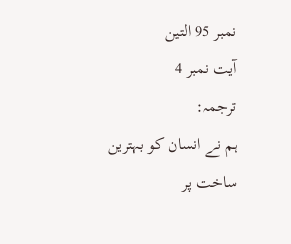نمبر 95 التين
آیت نمبر 4
ترجمہ:
ہم نے انسان کو بہترین ساخت پر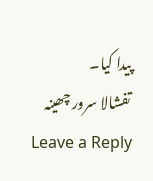پیدا کیا۔
تفشالا سرور چھینہ
Leave a Reply